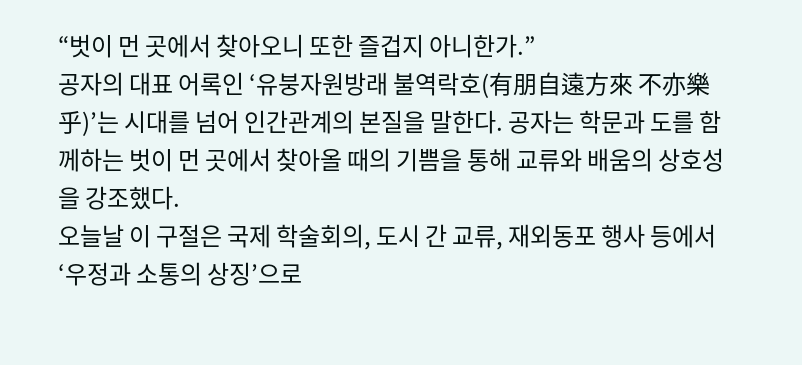“벗이 먼 곳에서 찾아오니 또한 즐겁지 아니한가.”
공자의 대표 어록인 ‘유붕자원방래 불역락호(有朋自遠方來 不亦樂乎)’는 시대를 넘어 인간관계의 본질을 말한다. 공자는 학문과 도를 함께하는 벗이 먼 곳에서 찾아올 때의 기쁨을 통해 교류와 배움의 상호성을 강조했다.
오늘날 이 구절은 국제 학술회의, 도시 간 교류, 재외동포 행사 등에서 ‘우정과 소통의 상징’으로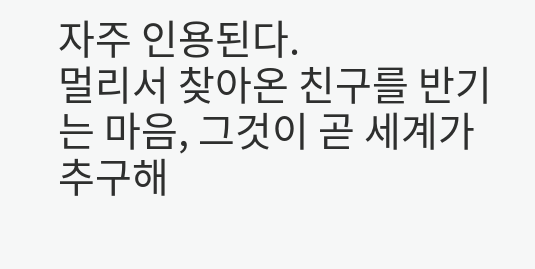자주 인용된다.
멀리서 찾아온 친구를 반기는 마음, 그것이 곧 세계가 추구해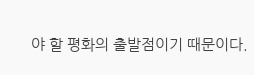야 할 평화의 출발점이기 때문이다.